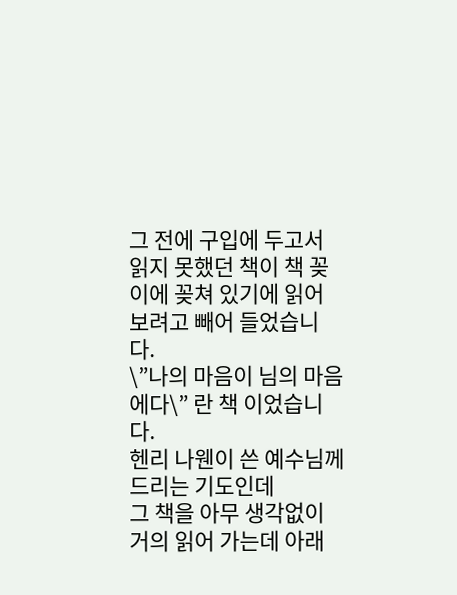그 전에 구입에 두고서 읽지 못했던 책이 책 꽂이에 꽂쳐 있기에 읽어 보려고 빼어 들었습니다.
\”나의 마음이 님의 마음에다\” 란 책 이었습니다.
헨리 나웬이 쓴 예수님께 드리는 기도인데
그 책을 아무 생각없이 거의 읽어 가는데 아래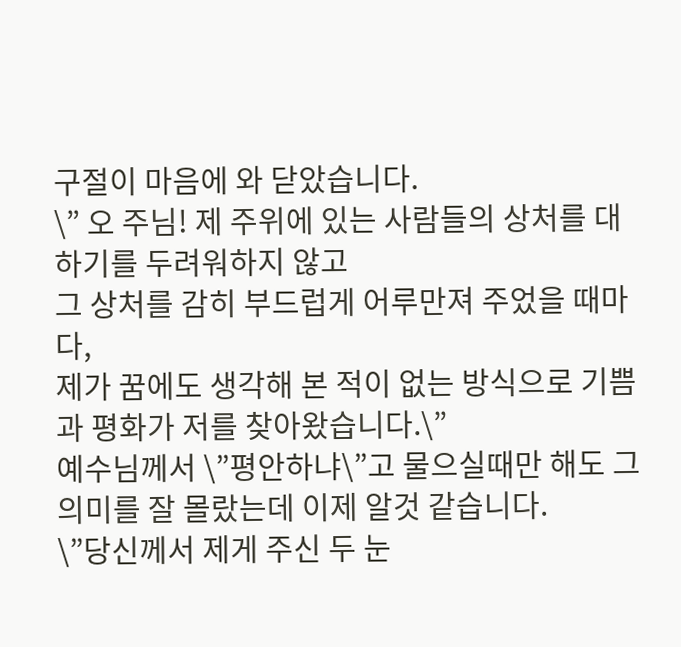구절이 마음에 와 닫았습니다.
\” 오 주님! 제 주위에 있는 사람들의 상처를 대하기를 두려워하지 않고
그 상처를 감히 부드럽게 어루만져 주었을 때마다,
제가 꿈에도 생각해 본 적이 없는 방식으로 기쁨과 평화가 저를 찾아왔습니다.\”
예수님께서 \”평안하냐\”고 물으실때만 해도 그 의미를 잘 몰랐는데 이제 알것 같습니다.
\”당신께서 제게 주신 두 눈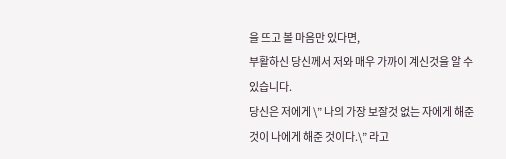을 뜨고 볼 마음만 있다면,
부활하신 당신께서 저와 매우 가까이 계신것을 알 수 있습니다.
당신은 저에게 \” 나의 가장 보잘것 없는 자에게 해준 것이 나에게 해준 것이다.\” 라고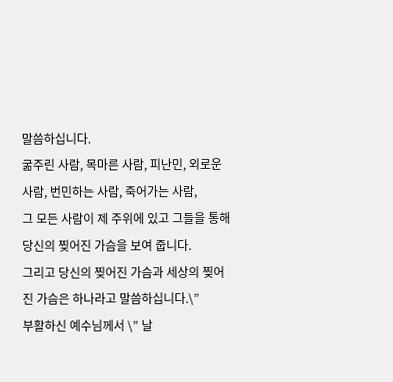말씀하십니다.
굶주린 사람, 목마른 사람, 피난민, 외로운 사람, 번민하는 사람, 죽어가는 사람,
그 모든 사람이 제 주위에 있고 그들을 통해 당신의 찢어진 가슴을 보여 줍니다.
그리고 당신의 찢어진 가슴과 세상의 찢어진 가슴은 하나라고 말씀하십니다.\”
부활하신 예수님께서 \” 날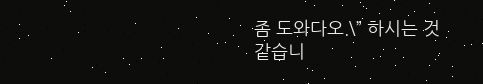좀 도와다오.\” 하시는 것 같습니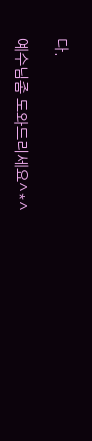다.

예수님좀 도와드리세요^*^